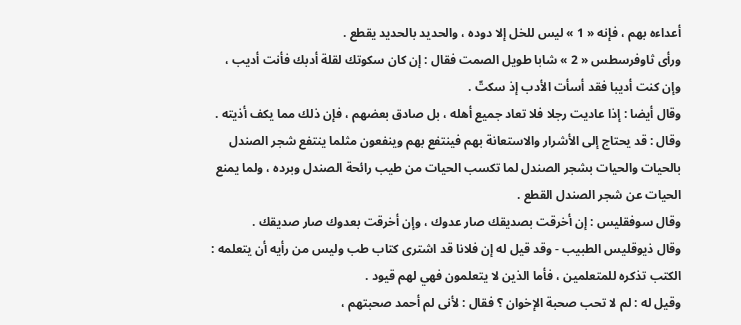أعداءه بهم ، فإنه « 1 » ليس للخل إلا دوده ، والحديد بالحديد يقطع .
ورأى ثاوفرسطس « 2 » شابا طويل الصمت فقال : إن كان سكوتك لقلة أدبك فأنت أديب ، وإن كنت أديبا فقد أسأت الأدب إذ سكتّ .
وقال أيضا : إذا عاديت رجلا فلا تعاد جميع أهله ، بل صادق بعضهم ، فإن ذلك مما يكف أذيته .
وقال : قد يحتاج إلى الأشرار والاستعانة بهم فينتفع بهم وينفعون مثلما ينتفع شجر الصندل بالحيات والحيات بشجر الصندل لما تكسب الحيات من طيب رائحة الصندل وبرده ، ولما يمنع الحيات عن شجر الصندل القطع .
وقال سوفقليس : إن أخرقت بصديقك صار عدوك ، وإن أخرقت بعدوك صار صديقك .
وقال ذيوقليس الطبيب - وقد قيل له إن فلانا قد اشترى كتاب طب وليس من رأيه أن يتعلمه : الكتب تذكره للمتعلمين ، فأما الذين لا يتعلمون فهي لهم قيود .
وقيل له : لم لا تحب صحبة الإخوان ؟ فقال : لأنى لم أحمد صحبتهم ،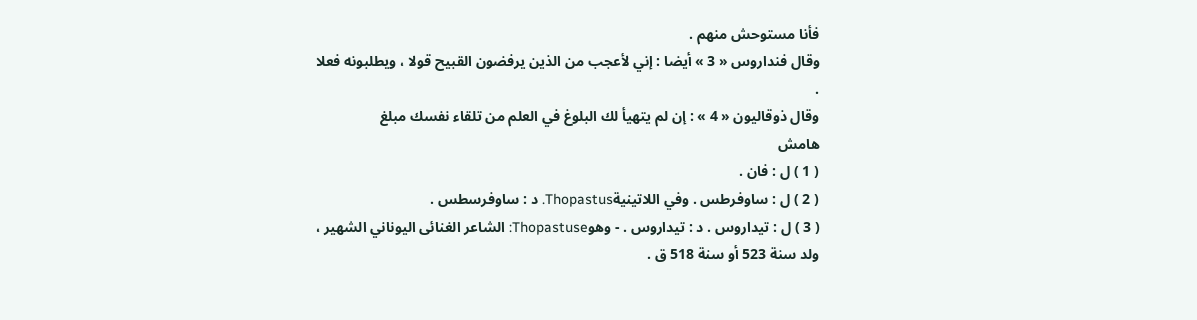فأنا مستوحش منهم .
وقال فنداروس « 3 » أيضا : إني لأعجب من الذين يرفضون القبيح قولا ، ويطلبونه فعلا .
وقال ذوقاليون « 4 » : إن لم يتهيأ لك البلوغ في العلم من تلقاء نفسك مبلغ
هامش
( 1 ) ل : فان .
( 2 ) ل : ساوفرطس . وفي اللاتينيةThopastus. د : ساوفرسطس .
( 3 ) ل : تيداروس . د : تيداروس . - وهوThopastuse: الشاعر الغنائى اليوناني الشهير ، ولد سنة 523 أو سنة 518 ق .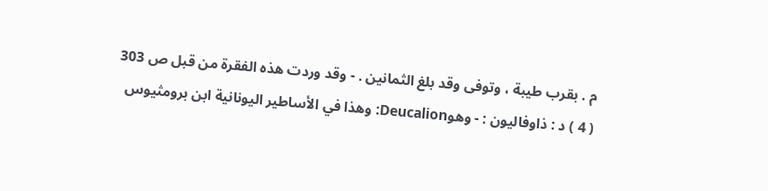م . بقرب طيبة ، وتوفى وقد بلغ الثمانين . - وقد وردت هذه الفقرة من قبل ص 303
( 4 ) د : ذاوفاليون : - وهوDeucalion: وهذا في الأساطير اليونانية ابن برومثيوس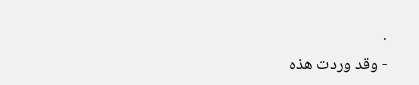.
- وقد وردت هذه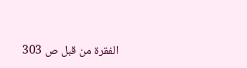الفقرة من قبل ص 303